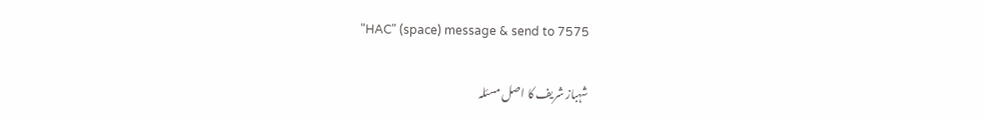"HAC" (space) message & send to 7575

شہباز شریف کا اصل مسئلہ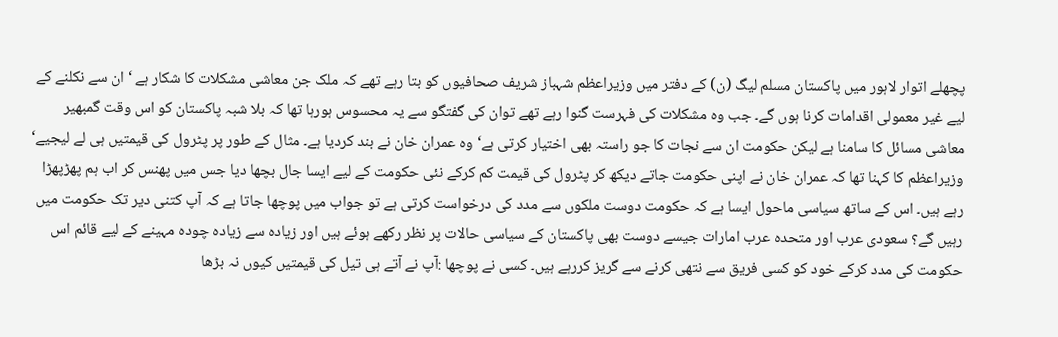پچھلے اتوار لاہور میں پاکستان مسلم لیگ (ن) کے دفتر میں وزیراعظم شہباز شریف صحافیوں کو بتا رہے تھے کہ ملک جن معاشی مشکلات کا شکار ہے ‘ ان سے نکلنے کے لیے غیر معمولی اقدامات کرنا ہوں گے۔ جب وہ مشکلات کی فہرست گنوا رہے تھے توان کی گفتگو سے یہ محسوس ہورہا تھا کہ بلا شبہ پاکستان کو اس وقت گمبھیر معاشی مسائل کا سامنا ہے لیکن حکومت ان سے نجات کا جو راستہ بھی اختیار کرتی ہے‘ وہ عمران خان نے بند کردیا ہے۔ مثال کے طور پر پٹرول کی قیمتیں ہی لے لیجیے‘ وزیراعظم کا کہنا تھا کہ عمران خان نے اپنی حکومت جاتے دیکھ کر پٹرول کی قیمت کم کرکے نئی حکومت کے لیے ایسا جال بچھا دیا جس میں پھنس کر اب ہم پھڑپھڑا رہے ہیں۔ اس کے ساتھ سیاسی ماحول ایسا ہے کہ حکومت دوست ملکوں سے مدد کی درخواست کرتی ہے تو جواب میں پوچھا جاتا ہے کہ آپ کتنی دیر تک حکومت میں رہیں گے؟ سعودی عرب اور متحدہ عرب امارات جیسے دوست بھی پاکستان کے سیاسی حالات پر نظر رکھے ہوئے ہیں اور زیادہ سے زیادہ چودہ مہینے کے لیے قائم اس حکومت کی مدد کرکے خود کو کسی فریق سے نتھی کرنے سے گریز کررہے ہیں۔ کسی نے پوچھا :آپ نے آتے ہی تیل کی قیمتیں کیوں نہ بڑھا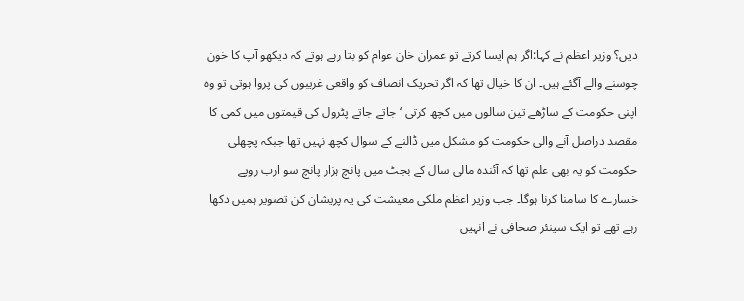دیں؟ وزیر اعظم نے کہا:اگر ہم ایسا کرتے تو عمران خان عوام کو بتا رہے ہوتے کہ دیکھو آپ کا خون چوسنے والے آگئے ہیں۔ ان کا خیال تھا کہ اگر تحریک انصاف کو واقعی غریبوں کی پروا ہوتی تو وہ اپنی حکومت کے ساڑھے تین سالوں میں کچھ کرتی ‘ جاتے جاتے پٹرول کی قیمتوں میں کمی کا مقصد دراصل آنے والی حکومت کو مشکل میں ڈالنے کے سوال کچھ نہیں تھا جبکہ پچھلی حکومت کو یہ بھی علم تھا کہ آئندہ مالی سال کے بجٹ میں پانچ ہزار پانچ سو ارب روپے خسارے کا سامنا کرنا ہوگا۔ جب وزیر اعظم ملکی معیشت کی یہ پریشان کن تصویر ہمیں دکھا رہے تھے تو ایک سینئر صحافی نے انہیں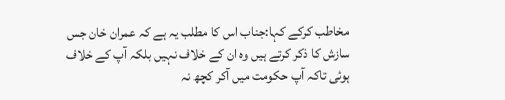مخاطب کرکے کہا:جناب اس کا مطلب یہ ہے کہ عمران خان جس سازش کا ذکر کرتے ہیں وہ ان کے خلاف نہیں بلکہ آپ کے خلاف ہوئی تاکہ آپ حکومت میں آکر کچھ نہ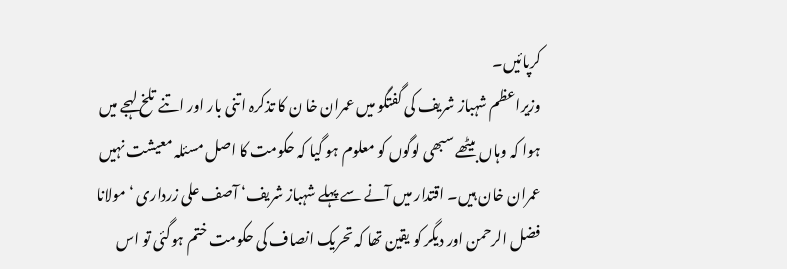کرپائیں۔
وزیراعظم شہباز شریف کی گفتگو میں عمران خا ن کا تذکرہ اتنی بار اور اتنے تلخ لہجے میں ہوا کہ وہاں بیٹھے سبھی لوگوں کو معلوم ہو گیا کہ حکومت کا اصل مسئلہ معیشت نہیں عمران خان ہیں۔ اقتدار میں آنے سے پہلے شہباز شریف‘ آصف علی زرداری ‘ مولانا فضل الرحمن اور دیگر کو یقین تھا کہ تحریک انصاف کی حکومت ختم ہوگئی تو اس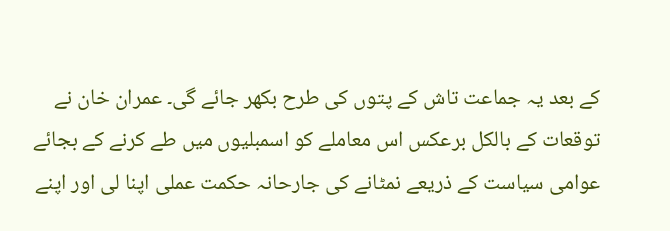کے بعد یہ جماعت تاش کے پتوں کی طرح بکھر جائے گی۔ عمران خان نے توقعات کے بالکل برعکس اس معاملے کو اسمبلیوں میں طے کرنے کے بجائے عوامی سیاست کے ذریعے نمٹانے کی جارحانہ حکمت عملی اپنا لی اور اپنے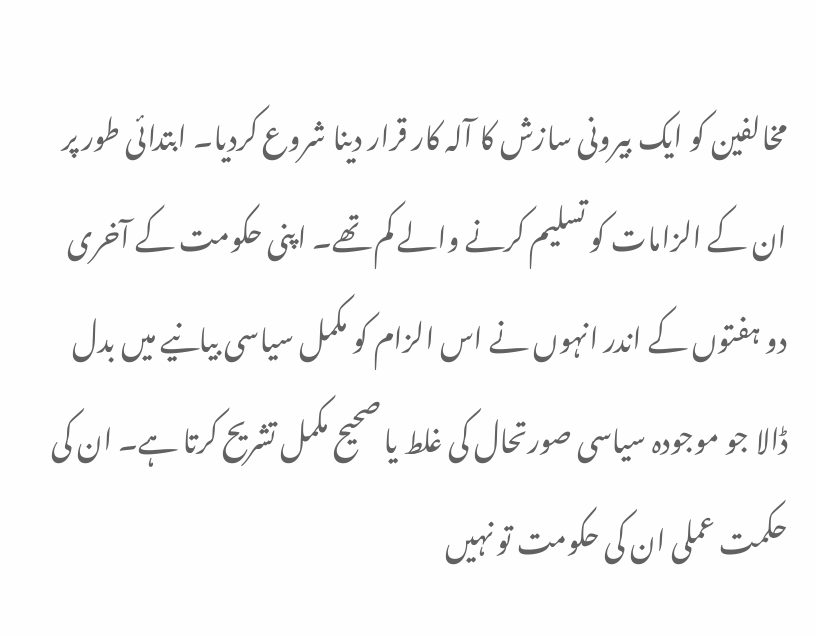مخالفین کو ایک بیرونی سازش کا آلہ کار قرار دینا شروع کردیا۔ ابتدائی طور پر ان کے الزامات کو تسلیم کرنے والے کم تھے۔ اپنی حکومت کے آخری دو ہفتوں کے اندر انہوں نے اس الزام کو مکمل سیاسی بیانیے میں بدل ڈالا جو موجودہ سیاسی صورتحال کی غلط یا صحیح مکمل تشریح کرتا ہے۔ ان کی حکمت عملی ان کی حکومت تو نہیں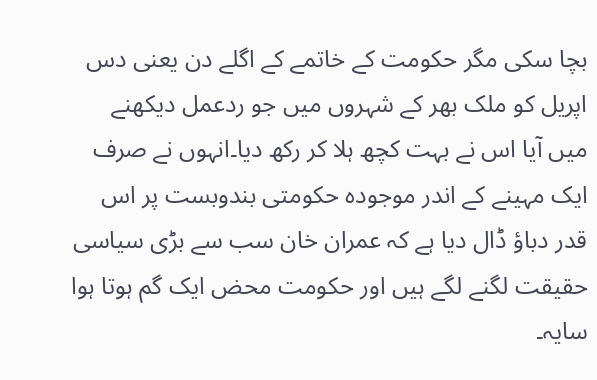بچا سکی مگر حکومت کے خاتمے کے اگلے دن یعنی دس اپریل کو ملک بھر کے شہروں میں جو ردعمل دیکھنے میں آیا اس نے بہت کچھ ہلا کر رکھ دیا۔انہوں نے صرف ایک مہینے کے اندر موجودہ حکومتی بندوبست پر اس قدر دباؤ ڈال دیا ہے کہ عمران خان سب سے بڑی سیاسی حقیقت لگنے لگے ہیں اور حکومت محض ایک گم ہوتا ہوا سایہ۔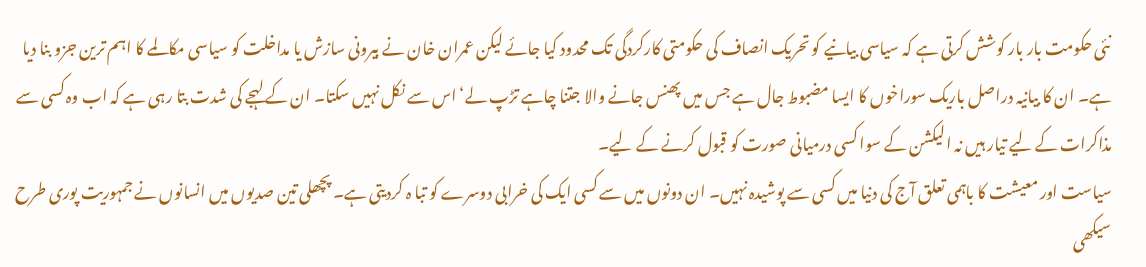نئی حکومت بار بار کوشش کرتی ہے کہ سیاسی بیانیے کو تحریک انصاف کی حکومتی کارکردگی تک محدود کیا جائے لیکن عمران خان نے بیرونی سازش یا مداخلت کو سیاسی مکالمے کا اہم ترین جزو بنا دیا ہے۔ ان کا بیانیہ دراصل باریک سوراخوں کا ایسا مضبوط جال ہے جس میں پھنس جانے والا جتنا چاہے تڑپ لے‘ اس سے نکل نہیں سکتا۔ ان کے لہجے کی شدت بتا رہی ہے کہ اب وہ کسی سے مذاکرات کے لیے تیار ہیں نہ الیکشن کے سوا کسی درمیانی صورت کو قبول کرنے کے لیے۔
سیاست اور معیشت کا باہمی تعلق آج کی دنیا میں کسی سے پوشیدہ نہیں۔ ان دونوں میں سے کسی ایک کی خرابی دوسرے کو تبا ہ کردیتی ہے۔ پچھلی تین صدیوں میں انسانوں نے جمہوریت پوری طرح سیکھی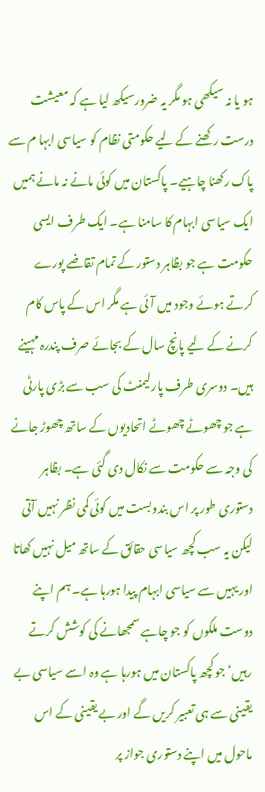ہو یا نہ سیکھی ہو مگر یہ ضرورسیکھ لیا ہے کہ معیشت درست رکھنے کے لیے حکومتی نظام کو سیاسی ابہا م سے پاک رکھنا چاہیے۔ پاکستان میں کوئی مانے نہ مانے ہمیں ایک سیاسی ابہام کا سامنا ہے۔ ایک طرف ایسی حکومت ہے جو بظاہر دستور کے تمام تقاضے پورے کرتے ہوئے وجود میں آئی ہے مگر اس کے پاس کام کرنے کے لیے پانچ سال کے بجائے صرف پندرہ مہینے ہیں۔ دوسری طرف پارلیمنٹ کی سب سے بڑی پارٹی ہے جو چھوٹے چھوٹے اتحادیوں کے ساتھ چھوڑ جانے کی وجہ سے حکومت سے نکال دی گئی ہے۔ بظاہر دستوری طور پر اس بندوبست میں کوئی کمی نظر نہیں آتی لیکن یہ سب کچھ سیاسی حقائق کے ساتھ میل نہیں کھاتا اور یہیں سے سیاسی ابہام پیدا ہورہا ہے۔ ہم اپنے دوست ملکوں کو جو چاہے سمجھانے کی کوشش کرتے رہیں‘ جو کچھ پاکستان میں ہورہا ہے وہ اسے سیاسی بے یقینی سے ہی تعبیر کریں گے اور بے یقینی کے اس ماحول میں اپنے دستوری جواز پر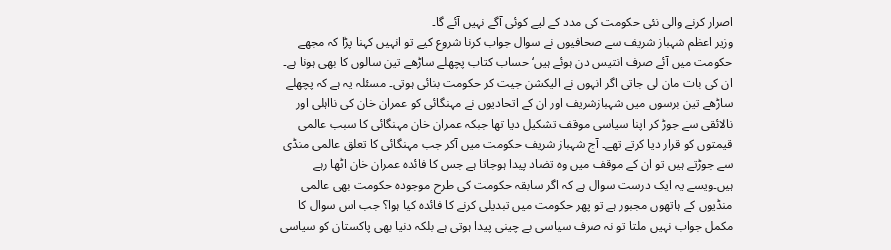اصرار کرنے والی نئی حکومت کی مدد کے لیے کوئی آگے نہیں آئے گا۔
وزیر اعظم شہباز شریف سے صحافیوں نے سوال جواب کرنا شروع کیے تو انہیں کہنا پڑا کہ مجھے حکومت میں آئے صرف انتیس دن ہوئے ہیں‘ حساب کتاب پچھلے ساڑھے تین سالوں کا بھی ہونا ہے۔ ان کی بات مان لی جاتی اگر انہوں نے الیکشن جیت کر حکومت بنائی ہوتی۔ مسئلہ یہ ہے کہ پچھلے ساڑھے تین برسوں میں شہبازشریف اور ان کے اتحادیوں نے مہنگائی کو عمران خان کی نااہلی اور نالائقی سے جوڑ کر اپنا سیاسی موقف تشکیل دیا تھا جبکہ عمران خان مہنگائی کا سبب عالمی قیمتوں کو قرار دیا کرتے تھے۔ آج شہباز شریف حکومت میں آکر جب مہنگائی کا تعلق عالمی منڈی سے جوڑتے ہیں تو ان کے موقف میں وہ تضاد پیدا ہوجاتا ہے جس کا فائدہ عمران خان اٹھا رہے ہیں۔ویسے یہ ایک درست سوال ہے کہ اگر سابقہ حکومت کی طرح موجودہ حکومت بھی عالمی منڈیوں کے ہاتھوں مجبور ہے تو پھر حکومت میں تبدیلی کرنے کا فائدہ کیا ہوا؟ جب اس سوال کا مکمل جواب نہیں ملتا تو نہ صرف سیاسی بے چینی پیدا ہوتی ہے بلکہ دنیا بھی پاکستان کو سیاسی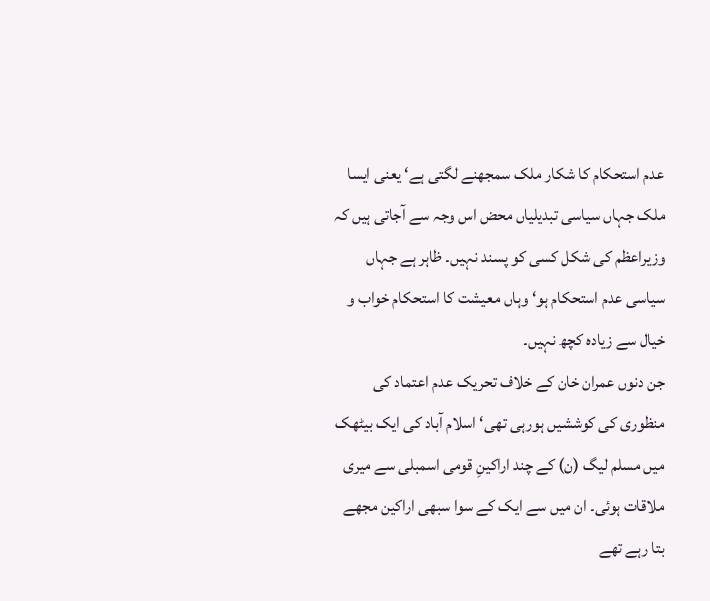عدم استحکام کا شکار ملک سمجھنے لگتی ہے‘ یعنی ایسا ملک جہاں سیاسی تبدیلیاں محض اس وجہ سے آجاتی ہیں کہ وزیراعظم کی شکل کسی کو پسند نہیں۔ ظاہر ہے جہاں سیاسی عدم استحکام ہو‘ وہاں معیشت کا استحکام خواب و خیال سے زیادہ کچھ نہیں۔
جن دنوں عمران خان کے خلاف تحریک عدم اعتماد کی منظوری کی کوششیں ہورہی تھی‘ اسلام آباد کی ایک بیٹھک میں مسلم لیگ (ن) کے چند اراکینِ قومی اسمبلی سے میری ملاقات ہوئی۔ ان میں سے ایک کے سوا سبھی اراکین مجھے بتا رہے تھے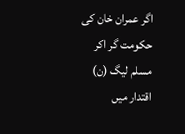اگر عمران خان کی حکومت گر اکر مسلم لیگ (ن) اقتدار میں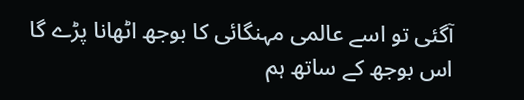آگئی تو اسے عالمی مہنگائی کا بوجھ اٹھانا پڑے گا اس بوجھ کے ساتھ ہم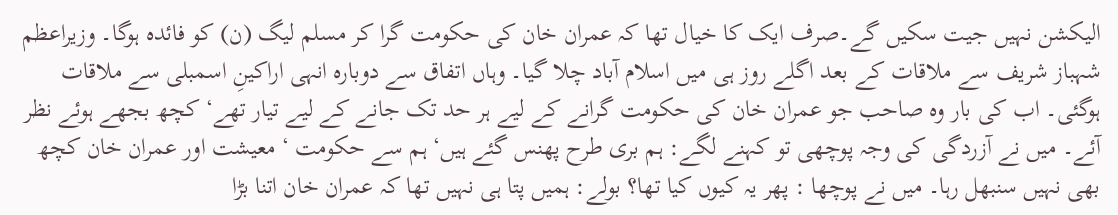الیکشن نہیں جیت سکیں گے۔صرف ایک کا خیال تھا کہ عمران خان کی حکومت گرا کر مسلم لیگ (ن) کو فائدہ ہوگا۔ وزیراعظم شہباز شریف سے ملاقات کے بعد اگلے روز ہی میں اسلام آباد چلا گیا۔ وہاں اتفاق سے دوبارہ انہی اراکینِ اسمبلی سے ملاقات ہوگئی۔ اب کی بار وہ صاحب جو عمران خان کی حکومت گرانے کے لیے ہر حد تک جانے کے لیے تیار تھے‘ کچھ بجھے ہوئے نظر آئے۔ میں نے آزردگی کی وجہ پوچھی تو کہنے لگے: ہم بری طرح پھنس گئے ہیں‘ ہم سے حکومت ‘ معیشت اور عمران خان کچھ بھی نہیں سنبھل رہا۔ میں نے پوچھا : پھر یہ کیوں کیا تھا؟ بولے: ہمیں پتا ہی نہیں تھا کہ عمران خان اتنا بڑا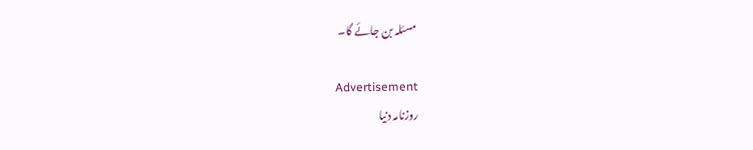مسئلہ بن جائے گا۔

Advertisement
روزنامہ دنیا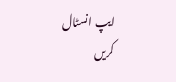ایپ انسٹال کریں